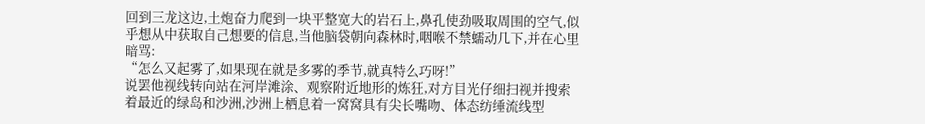回到三龙这边,土炮奋力爬到一块平整宽大的岩石上,鼻孔使劲吸取周围的空气,似乎想从中获取自己想要的信息,当他脑袋朝向森林时,咽喉不禁蠕动几下,并在心里暗骂:
“怎么又起雾了,如果现在就是多雾的季节,就真特么巧呀!”
说罢他视线转向站在河岸滩涂、观察附近地形的炼狂,对方目光仔细扫视并搜索着最近的绿岛和沙洲,沙洲上栖息着一窝窝具有尖长嘴吻、体态纺缍流线型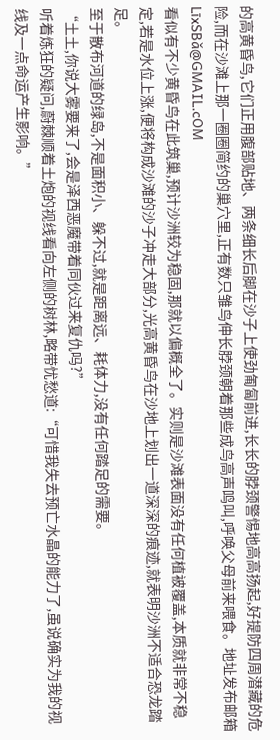的高黄昏鸟,它们正用腹部贴地、两条细长后脚在沙子上使劲匍匐前进,长长的脖颈警惕地高高扬起,好提防四周潜藏的危险,而在沙滩上那一圈圈简约的巢穴里,正有数只雏鸟伸长脖颈朝着那些成鸟高声鸣叫,呼唤父母前来喂食。地址发布邮箱 LīxSBǎ@GMAIL.cOM
看似有不少黄昏鸟在此筑巢,预计沙洲较为稳固,那就以偏概全了。实则是沙滩表面没有任何植被覆盖,本质就非常不稳定,若是水位上涨,便将构成沙滩的沙子冲走大部分,光高黄昏鸟在沙地上划出一道深深的痕迹,就表明沙洲不适合恐龙踏足。
至于散布河道的绿岛,不是面积小、躲不过,就是距离远、耗体力,没有任何踏足的需要。
“土土,你说大雾要来了,会是泽西恶魔带着同伙过来复仇吗?”
听着炼狂的疑问,蔚棘顺着土炮的视线看向左侧的树林,略带忧愁道:“可惜我失去预亡水晶的能力了,虽说确实为我的视线及一点命运产生影响。”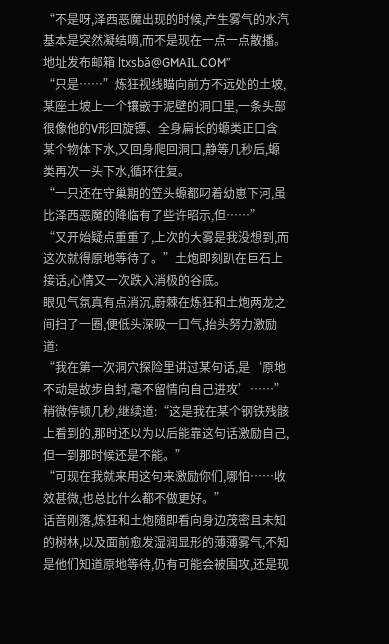“不是呀,泽西恶魔出现的时候,产生雾气的水汽基本是突然凝结嘀,而不是现在一点一点散播。地址发布邮箱 ltxsbǎ@GMAIL.COM”
“只是……”炼狂视线瞄向前方不远处的土坡,某座土坡上一个镶嵌于泥壁的洞口里,一条头部很像他的V形回旋镖、全身扁长的螈类正口含某个物体下水,又回身爬回洞口,静等几秒后,螈类再次一头下水,循环往复。
“一只还在守巢期的笠头螈都叼着幼崽下河,虽比泽西恶魔的降临有了些许昭示,但……”
“又开始疑点重重了,上次的大雾是我没想到,而这次就得原地等待了。”土炮即刻趴在巨石上接话,心情又一次跌入消极的谷底。
眼见气氛真有点消沉,蔚棘在炼狂和土炮两龙之间扫了一圈,便低头深吸一口气,抬头努力激励道:
“我在第一次洞穴探险里讲过某句话,是‘原地不动是故步自封,毫不留情向自己进攻’……”
稍微停顿几秒,继续道:“这是我在某个钢铁残骸上看到的,那时还以为以后能靠这句话激励自己,但一到那时候还是不能。”
“可现在我就来用这句来激励你们,哪怕……收效甚微,也总比什么都不做更好。”
话音刚落,炼狂和土炮随即看向身边茂密且未知的树林,以及面前愈发湿润显形的薄薄雾气,不知是他们知道原地等待,仍有可能会被围攻,还是现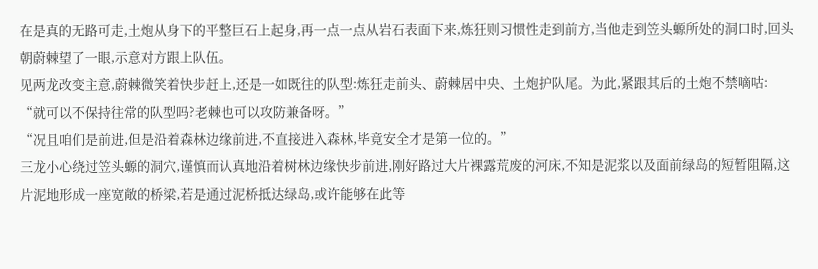在是真的无路可走,土炮从身下的平整巨石上起身,再一点一点从岩石表面下来,炼狂则习惯性走到前方,当他走到笠头螈所处的洞口时,回头朝蔚棘望了一眼,示意对方跟上队伍。
见两龙改变主意,蔚棘微笑着快步赶上,还是一如既往的队型:炼狂走前头、蔚棘居中央、土炮护队尾。为此,紧跟其后的土炮不禁嘀咕:
“就可以不保持往常的队型吗?老棘也可以攻防兼备呀。”
“况且咱们是前进,但是沿着森林边缘前进,不直接进入森林,毕竟安全才是第一位的。”
三龙小心绕过笠头螈的洞穴,谨慎而认真地沿着树林边缘快步前进,刚好路过大片裸露荒废的河床,不知是泥浆以及面前绿岛的短暂阻隔,这片泥地形成一座宽敞的桥梁,若是通过泥桥抵达绿岛,或许能够在此等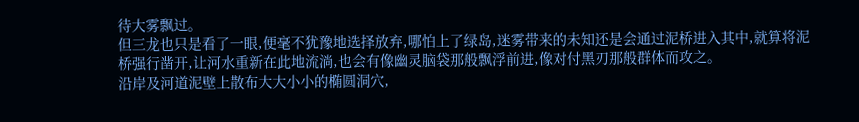待大雾飘过。
但三龙也只是看了一眼,便毫不犹豫地选择放弃,哪怕上了绿岛,迷雾带来的未知还是会通过泥桥进入其中,就算将泥桥强行凿开,让河水重新在此地流淌,也会有像幽灵脑袋那般飘浮前进,像对付黑刃那般群体而攻之。
沿岸及河道泥壁上散布大大小小的椭圆洞穴,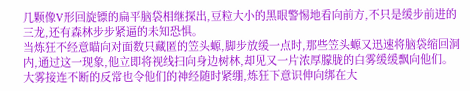几颗像V形回旋镖的扁平脑袋相继探出,豆粒大小的黑眼警惕地看向前方,不只是缓步前进的三龙,还有森林步步紧逼的未知恐惧。
当炼狂不经意瞄向对面数只藏匿的笠头螈,脚步放缓一点时,那些笠头螈又迅速将脑袋缩回洞内,通过这一现象,他立即将视线扫向身边树林,却见又一片浓厚朦胧的白雾缓缓飘向他们。
大雾接连不断的反常也令他们的神经随时紧绷,炼狂下意识伸向绑在大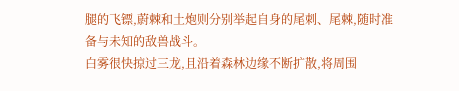腿的飞镖,蔚棘和土炮则分别举起自身的尾刺、尾棘,随时准备与未知的敌兽战斗。
白雾很快掠过三龙,且沿着森林边缘不断扩散,将周围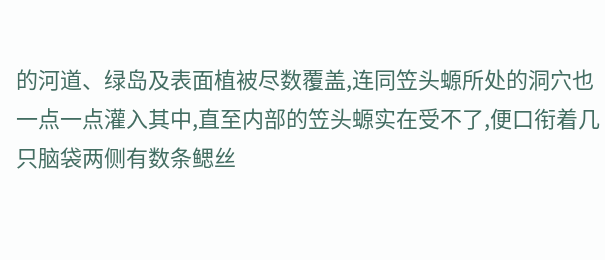的河道、绿岛及表面植被尽数覆盖,连同笠头螈所处的洞穴也一点一点灌入其中,直至内部的笠头螈实在受不了,便口衔着几只脑袋两侧有数条鳃丝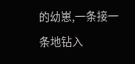的幼崽,一条接一条地钻入